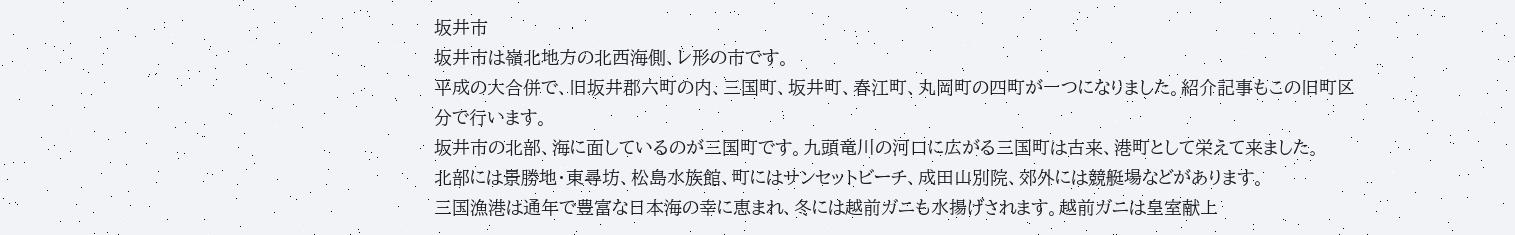坂井市
坂井市は嶺北地方の北西海側、レ形の市です。
平成の大合併で、旧坂井郡六町の内、三国町、坂井町、春江町、丸岡町の四町が一つになりました。紹介記事もこの旧町区分で行います。
坂井市の北部、海に面しているのが三国町です。九頭竜川の河口に広がる三国町は古来、港町として栄えて来ました。
北部には景勝地・東尋坊、松島水族館、町にはサンセットビーチ、成田山別院、郊外には競艇場などがあります。
三国漁港は通年で豊富な日本海の幸に恵まれ、冬には越前ガニも水揚げされます。越前ガニは皇室献上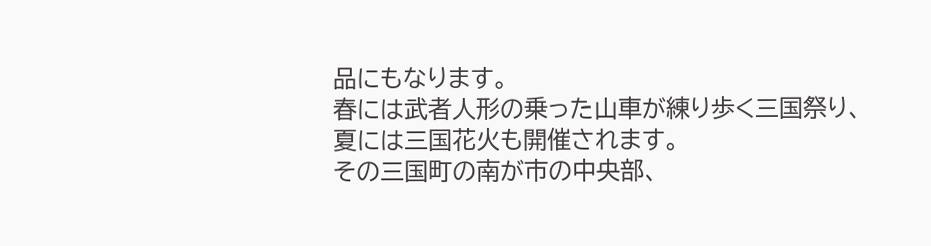品にもなります。
春には武者人形の乗った山車が練り歩く三国祭り、夏には三国花火も開催されます。
その三国町の南が市の中央部、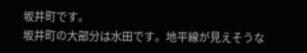坂井町です。
坂井町の大部分は水田です。地平線が見えそうな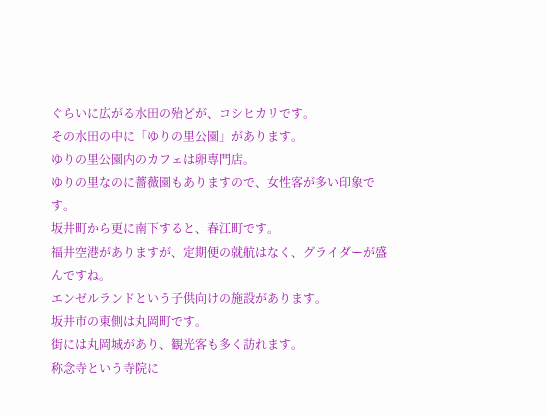ぐらいに広がる水田の殆どが、コシヒカリです。
その水田の中に「ゆりの里公園」があります。
ゆりの里公園内のカフェは卵専門店。
ゆりの里なのに薔薇園もありますので、女性客が多い印象です。
坂井町から更に南下すると、春江町です。
福井空港がありますが、定期便の就航はなく、グライダーが盛んですね。
エンゼルランドという子供向けの施設があります。
坂井市の東側は丸岡町です。
街には丸岡城があり、観光客も多く訪れます。
称念寺という寺院に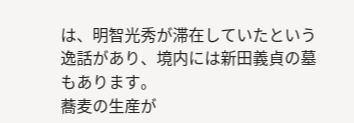は、明智光秀が滞在していたという逸話があり、境内には新田義貞の墓もあります。
蕎麦の生産が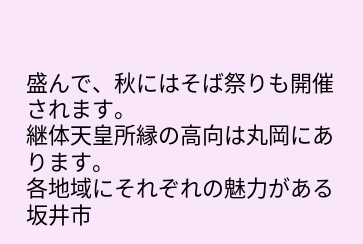盛んで、秋にはそば祭りも開催されます。
継体天皇所縁の高向は丸岡にあります。
各地域にそれぞれの魅力がある坂井市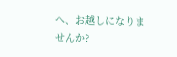へ、お越しになりませんか?